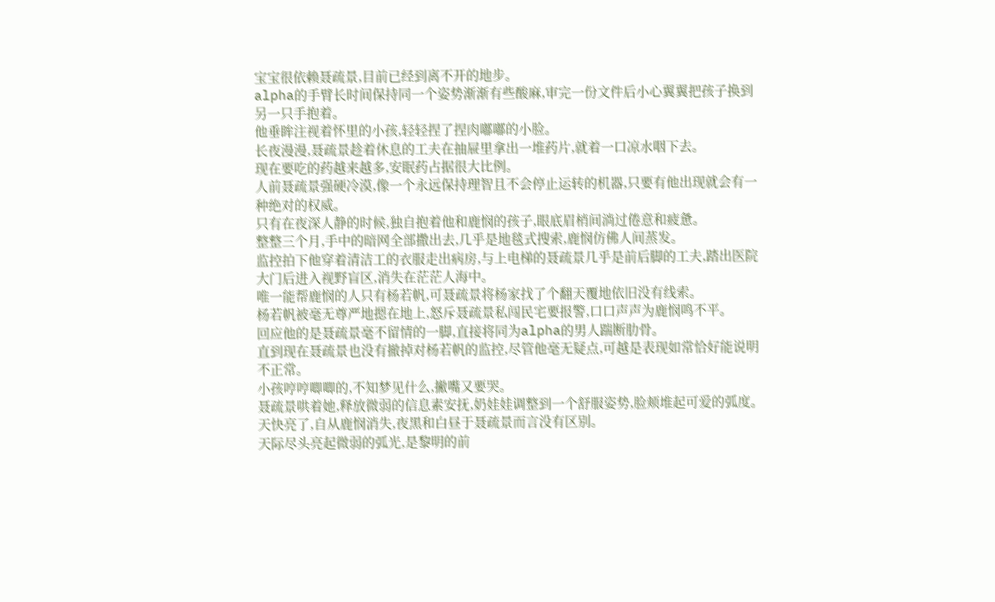宝宝很依赖聂疏景,目前已经到离不开的地步。
alpha的手臂长时间保持同一个姿势渐渐有些酸麻,审完一份文件后小心翼翼把孩子换到另一只手抱着。
他垂眸注视着怀里的小孩,轻轻捏了捏肉嘟嘟的小脸。
长夜漫漫,聂疏景趁着休息的工夫在抽屉里拿出一堆药片,就着一口凉水咽下去。
现在要吃的药越来越多,安眠药占据很大比例。
人前聂疏景强硬冷漠,像一个永远保持理智且不会停止运转的机器,只要有他出现就会有一种绝对的权威。
只有在夜深人静的时候,独自抱着他和鹿悯的孩子,眼底眉梢间淌过倦意和疲惫。
整整三个月,手中的暗网全部撒出去,几乎是地毯式搜索,鹿悯仿佛人间蒸发。
监控拍下他穿着清洁工的衣服走出病房,与上电梯的聂疏景几乎是前后脚的工夫,踏出医院大门后进入视野盲区,消失在茫茫人海中。
唯一能帮鹿悯的人只有杨若帆,可聂疏景将杨家找了个翻天覆地依旧没有线索。
杨若帆被毫无尊严地摁在地上,怒斥聂疏景私闯民宅要报警,口口声声为鹿悯鸣不平。
回应他的是聂疏景毫不留情的一脚,直接将同为alpha的男人踹断肋骨。
直到现在聂疏景也没有撤掉对杨若帆的监控,尽管他毫无疑点,可越是表现如常恰好能说明不正常。
小孩哼哼唧唧的,不知梦见什么,撇嘴又要哭。
聂疏景哄着她,释放微弱的信息素安抚,奶娃娃调整到一个舒服姿势,脸颊堆起可爱的弧度。
天快亮了,自从鹿悯消失,夜黑和白昼于聂疏景而言没有区别。
天际尽头亮起微弱的弧光,是黎明的前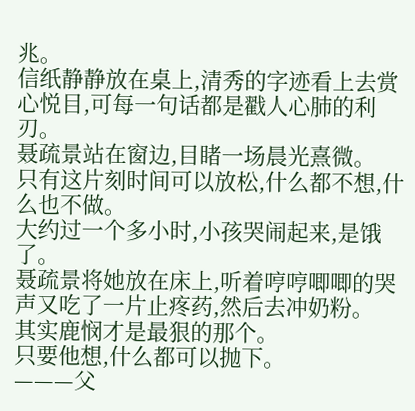兆。
信纸静静放在桌上,清秀的字迹看上去赏心悦目,可每一句话都是戳人心肺的利刃。
聂疏景站在窗边,目睹一场晨光熹微。
只有这片刻时间可以放松,什么都不想,什么也不做。
大约过一个多小时,小孩哭闹起来,是饿了。
聂疏景将她放在床上,听着哼哼唧唧的哭声又吃了一片止疼药,然后去冲奶粉。
其实鹿悯才是最狠的那个。
只要他想,什么都可以抛下。
———父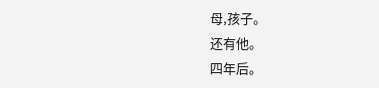母,孩子。
还有他。
四年后。